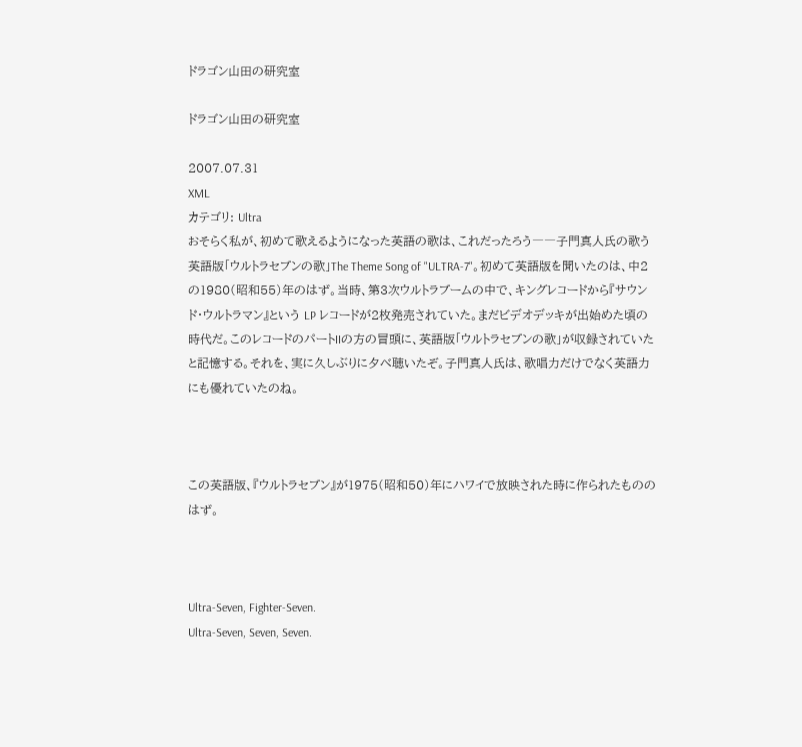ドラゴン山田の研究室

ドラゴン山田の研究室

2007.07.31
XML
カテゴリ: Ultra
おそらく私が、初めて歌えるようになった英語の歌は、これだったろう――子門真人氏の歌う英語版「ウルトラセブンの歌」The Theme Song of "ULTRA-7"。初めて英語版を聞いたのは、中2の1980(昭和55)年のはず。当時、第3次ウルトラブームの中で、キングレコードから『サウンド・ウルトラマン』という LP レコードが2枚発売されていた。まだビデオデッキが出始めた頃の時代だ。このレコードのパートIIの方の冒頭に、英語版「ウルトラセブンの歌」が収録されていたと記憶する。それを、実に久しぶりに夕べ聴いたぞ。子門真人氏は、歌唱力だけでなく英語力にも優れていたのね。



この英語版、『ウルトラセブン』が1975(昭和50)年にハワイで放映された時に作られたもののはず。



Ultra-Seven, Fighter-Seven.
Ultra-Seven, Seven, Seven.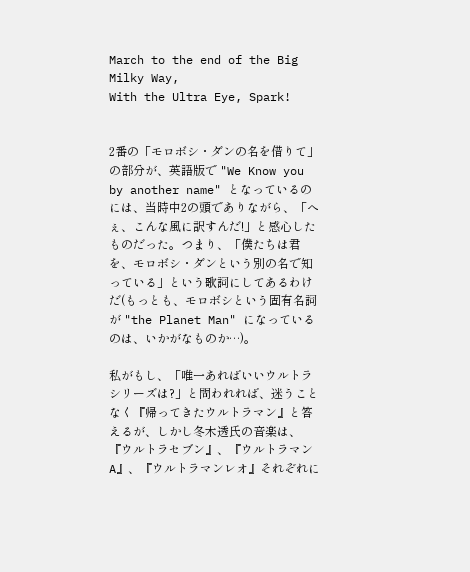March to the end of the Big Milky Way,
With the Ultra Eye, Spark!


2番の「モロボシ・ダンの名を借りて」の部分が、英語版で "We Know you by another name" となっているのには、当時中2の頭でありながら、「へぇ、こんな風に訳すんだ!」と感心したものだった。つまり、「僕たちは君を、モロボシ・ダンという別の名で知っている」という歌詞にしてあるわけだ(もっとも、モロボシという固有名詞が "the Planet Man" になっているのは、いかがなものか…)。

私がもし、「唯一あればいいウルトラシリーズは?」と問われれば、迷うことなく『帰ってきたウルトラマン』と答えるが、しかし冬木透氏の音楽は、『ウルトラセブン』、『ウルトラマンA』、『ウルトラマンレオ』それぞれに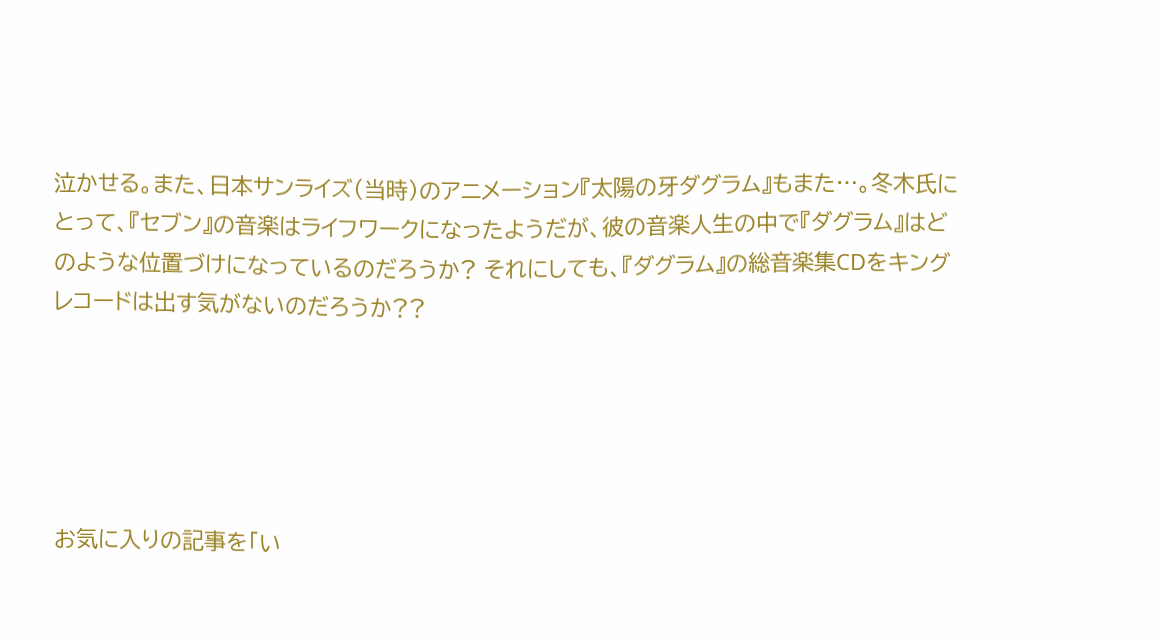泣かせる。また、日本サンライズ(当時)のアニメーション『太陽の牙ダグラム』もまた…。冬木氏にとって、『セブン』の音楽はライフワークになったようだが、彼の音楽人生の中で『ダグラム』はどのような位置づけになっているのだろうか? それにしても、『ダグラム』の総音楽集CDをキングレコードは出す気がないのだろうか??





お気に入りの記事を「い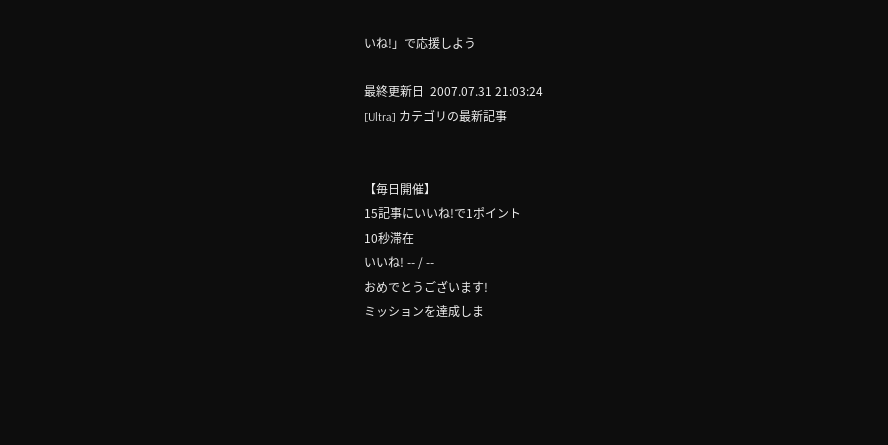いね!」で応援しよう

最終更新日  2007.07.31 21:03:24
[Ultra] カテゴリの最新記事


【毎日開催】
15記事にいいね!で1ポイント
10秒滞在
いいね! -- / --
おめでとうございます!
ミッションを達成しま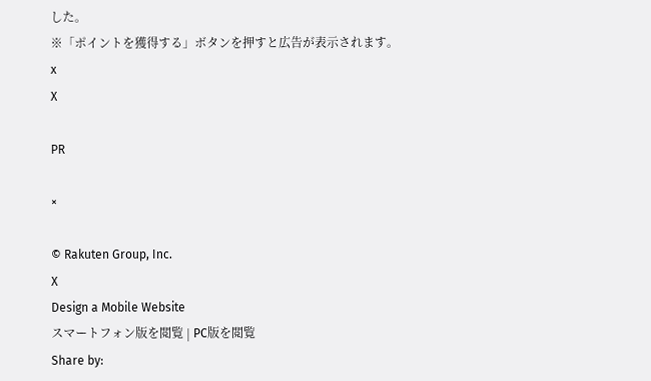した。
※「ポイントを獲得する」ボタンを押すと広告が表示されます。
x
X

PR

×

© Rakuten Group, Inc.
X
Design a Mobile Website
スマートフォン版を閲覧 | PC版を閲覧
Share by: